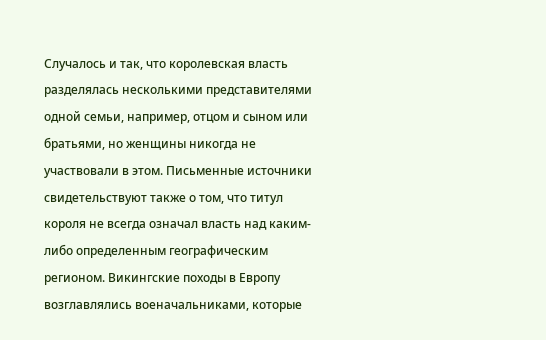Случалось и так, что королевская власть разделялась несколькими представителями одной семьи, например, отцом и сыном или братьями, но женщины никогда не участвовали в этом. Письменные источники свидетельствуют также о том, что титул короля не всегда означал власть над каким-либо определенным географическим регионом. Викингские походы в Европу возглавлялись военачальниками, которые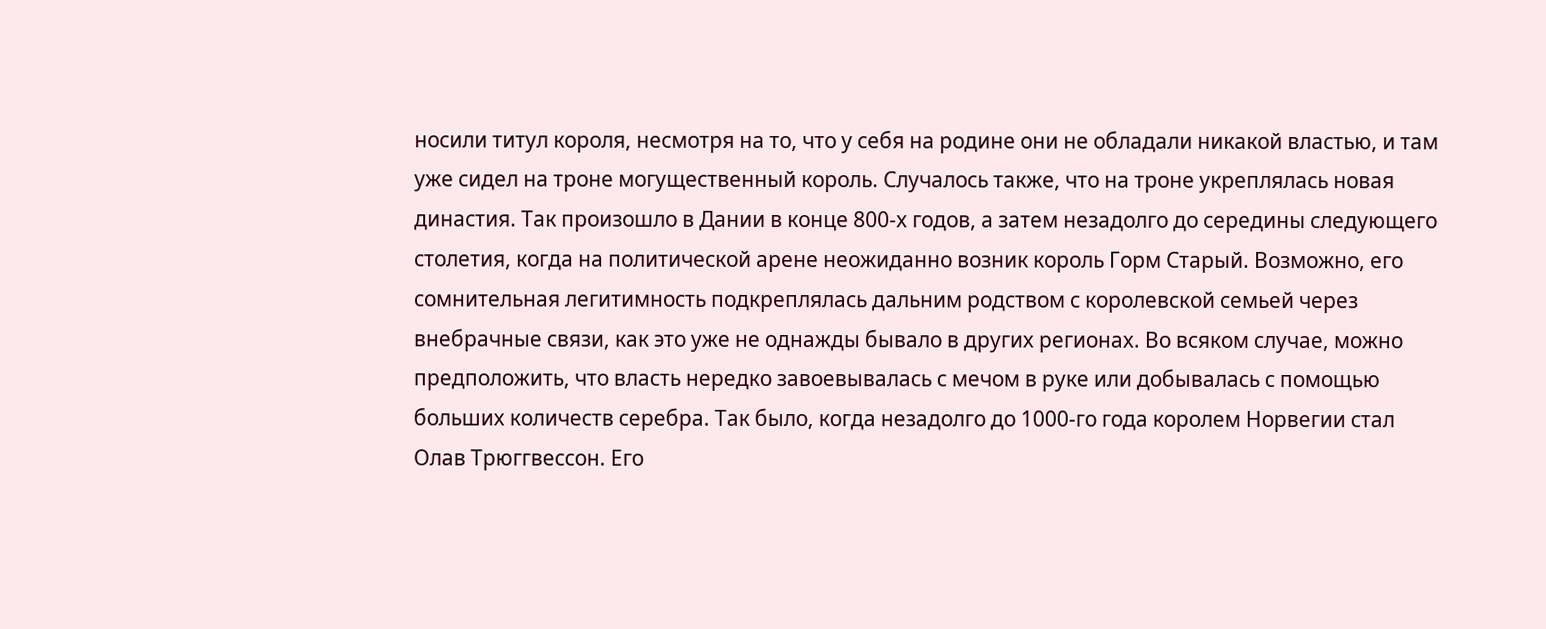носили титул короля, несмотря на то, что у себя на родине они не обладали никакой властью, и там уже сидел на троне могущественный король. Случалось также, что на троне укреплялась новая династия. Так произошло в Дании в конце 800-х годов, а затем незадолго до середины следующего столетия, когда на политической арене неожиданно возник король Горм Старый. Возможно, его сомнительная легитимность подкреплялась дальним родством с королевской семьей через внебрачные связи, как это уже не однажды бывало в других регионах. Во всяком случае, можно предположить, что власть нередко завоевывалась с мечом в руке или добывалась с помощью больших количеств серебра. Так было, когда незадолго до 1000-го года королем Норвегии стал Олав Трюггвессон. Его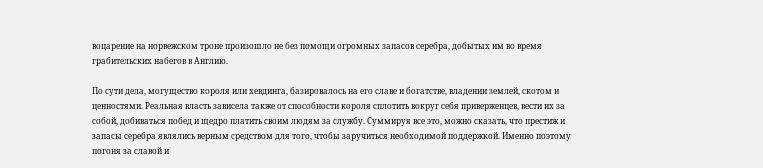воцарение на норвежском троне произошло не без помощи огромных запасов серебра, добытых им во время грабительских набегов в Англию.

По сути дела, могущество короля или хевдинга, базировалось на его славе и богатстве, владении землей, скотом и ценностями. Реальная власть зависела также от способности короля сплотить вокруг себя приверженцев, вести их за собой, добиваться побед и щедро платить своим людям за службу. Суммируя все это, можно сказать, что престиж и запасы серебра являлись верным средством для того, чтобы заручиться необходимой поддержкой. Именно поэтому погоня за славой и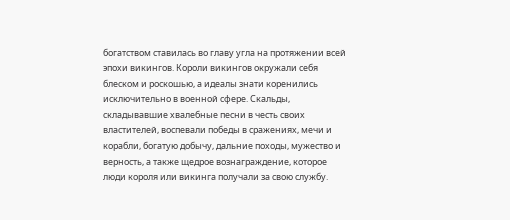богатством ставилась во главу угла на протяжении всей эпохи викингов. Короли викингов окружали себя блеском и роскошью, а идеалы знати коренились исключительно в военной сфере. Скальды, складывавшие хвалебные песни в честь своих властителей, воспевали победы в сражениях, мечи и корабли, богатую добычу, дальние походы, мужество и верность, а также щедрое вознаграждение, которое люди короля или викинга получали за свою службу.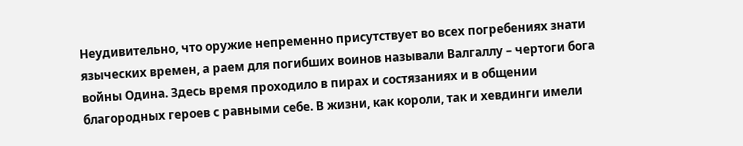Неудивительно, что оружие непременно присутствует во всех погребениях знати языческих времен, а раем для погибших воинов называли Валгаллу – чертоги бога войны Одина. Здесь время проходило в пирах и состязаниях и в общении благородных героев с равными себе. В жизни, как короли, так и хевдинги имели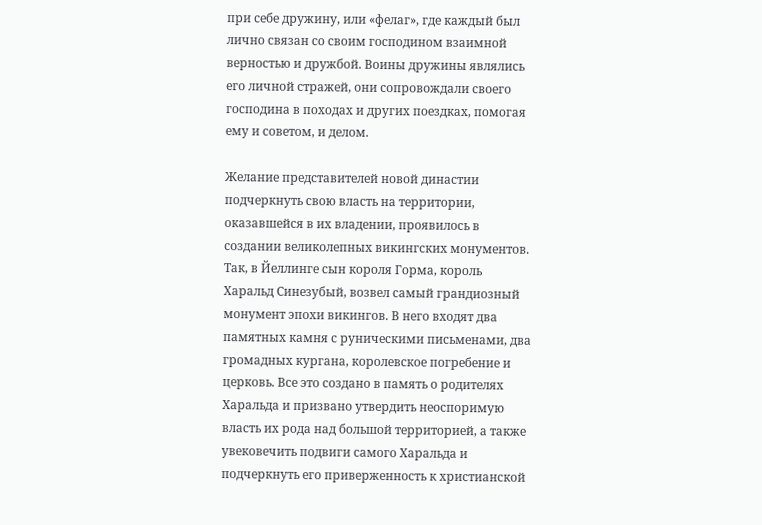при себе дружину, или «фелаг», где каждый был лично связан со своим господином взаимной верностью и дружбой. Воины дружины являлись его личной стражей, они сопровождали своего господина в походах и других поездках, помогая ему и советом, и делом.

Желание представителей новой династии подчеркнуть свою власть на территории, оказавшейся в их владении, проявилось в создании великолепных викингских монументов. Так, в Йеллинге сын короля Горма, король Харальд Синезубый, возвел самый грандиозный монумент эпохи викингов. В него входят два памятных камня с руническими письменами, два громадных кургана, королевское погребение и церковь. Все это создано в память о родителях Харальда и призвано утвердить неоспоримую власть их рода над большой территорией, а также увековечить подвиги самого Харальда и подчеркнуть его приверженность к христианской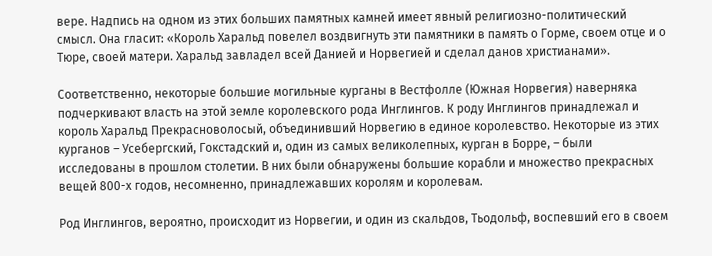вере. Надпись на одном из этих больших памятных камней имеет явный религиозно-политический смысл. Она гласит: «Король Харальд повелел воздвигнуть эти памятники в память о Горме, своем отце и о Тюре, своей матери. Харальд завладел всей Данией и Норвегией и сделал данов христианами».

Соответственно, некоторые большие могильные курганы в Вестфолле (Южная Норвегия) наверняка подчеркивают власть на этой земле королевского рода Инглингов. К роду Инглингов принадлежал и король Харальд Прекрасноволосый, объединивший Норвегию в единое королевство. Некоторые из этих курганов – Усебергский, Гокстадский и, один из самых великолепных, курган в Борре, – были исследованы в прошлом столетии. В них были обнаружены большие корабли и множество прекрасных вещей 800-х годов, несомненно, принадлежавших королям и королевам.

Род Инглингов, вероятно, происходит из Норвегии, и один из скальдов, Тьодольф, воспевший его в своем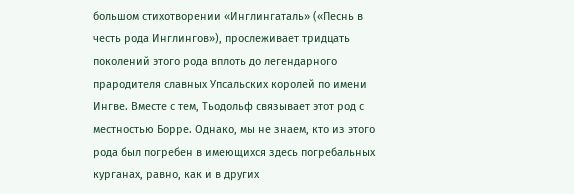большом стихотворении «Инглингаталь» («Песнь в честь рода Инглингов»), прослеживает тридцать поколений этого рода вплоть до легендарного прародителя славных Упсальских королей по имени Ингве. Вместе с тем, Тьодольф связывает этот род с местностью Борре. Однако, мы не знаем, кто из этого рода был погребен в имеющихся здесь погребальных курганах, равно, как и в других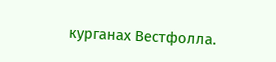курганах Вестфолла.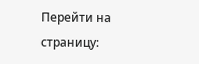Перейти на страницу: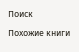Поиск

Похожие книги